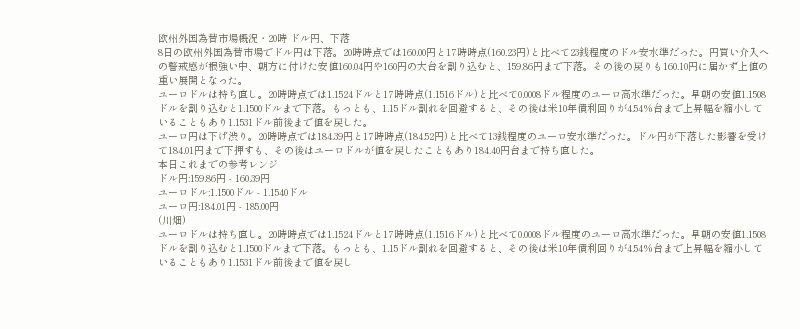欧州外国為替市場概況・20時 ドル円、下落
8日の欧州外国為替市場でドル円は下落。20時時点では160.00円と17時時点(160.23円)と比べて23銭程度のドル安水準だった。円買い介入への警戒感が根強い中、朝方に付けた安値160.04円や160円の大台を割り込むと、159.86円まで下落。その後の戻りも160.10円に届かず上値の重い展開となった。
ユーロドルは持ち直し。20時時点では1.1524ドルと17時時点(1.1516ドル)と比べて0.0008ドル程度のユーロ高水準だった。早朝の安値1.1508ドルを割り込むと1.1500ドルまで下落。もっとも、1.15ドル割れを回避すると、その後は米10年債利回りが4.54%台まで上昇幅を縮小していることもあり1.1531ドル前後まで値を戻した。
ユーロ円は下げ渋り。20時時点では184.39円と17時時点(184.52円)と比べて13銭程度のユーロ安水準だった。ドル円が下落した影響を受けて184.01円まで下押すも、その後はユーロドルが値を戻したこともあり184.40円台まで持ち直した。
本日これまでの参考レンジ
ドル円:159.86円 - 160.39円
ユーロドル:1.1500ドル - 1.1540ドル
ユーロ円:184.01円 - 185.00円
(川畑)
ユーロドルは持ち直し。20時時点では1.1524ドルと17時時点(1.1516ドル)と比べて0.0008ドル程度のユーロ高水準だった。早朝の安値1.1508ドルを割り込むと1.1500ドルまで下落。もっとも、1.15ドル割れを回避すると、その後は米10年債利回りが4.54%台まで上昇幅を縮小していることもあり1.1531ドル前後まで値を戻し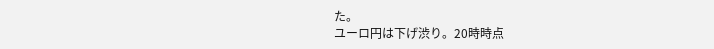た。
ユーロ円は下げ渋り。20時時点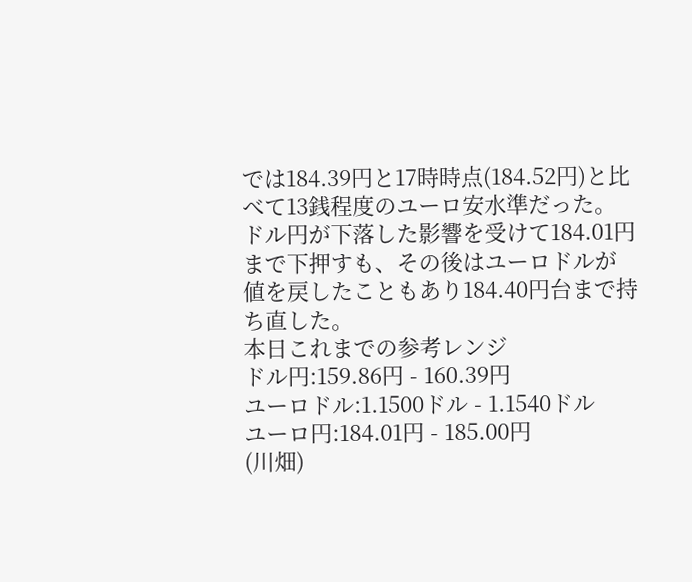では184.39円と17時時点(184.52円)と比べて13銭程度のユーロ安水準だった。ドル円が下落した影響を受けて184.01円まで下押すも、その後はユーロドルが値を戻したこともあり184.40円台まで持ち直した。
本日これまでの参考レンジ
ドル円:159.86円 - 160.39円
ユーロドル:1.1500ドル - 1.1540ドル
ユーロ円:184.01円 - 185.00円
(川畑)